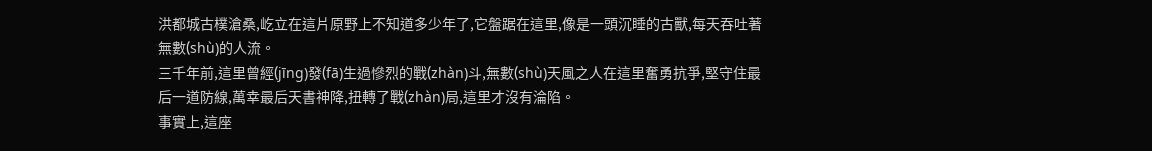洪都城古樸滄桑,屹立在這片原野上不知道多少年了,它盤踞在這里,像是一頭沉睡的古獸,每天吞吐著無數(shù)的人流。
三千年前,這里曾經(jīng)發(fā)生過慘烈的戰(zhàn)斗,無數(shù)天風之人在這里奮勇抗爭,堅守住最后一道防線,萬幸最后天書神降,扭轉了戰(zhàn)局,這里才沒有淪陷。
事實上,這座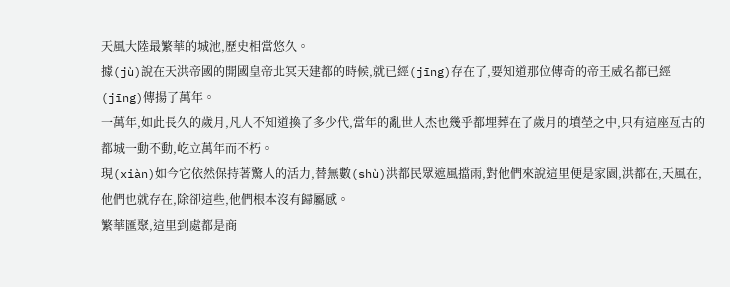天風大陸最繁華的城池,歷史相當悠久。
據(jù)說在天洪帝國的開國皇帝北冥天建都的時候,就已經(jīng)存在了,要知道那位傳奇的帝王威名都已經(jīng)傳揚了萬年。
一萬年,如此長久的歲月,凡人不知道換了多少代,當年的亂世人杰也幾乎都埋葬在了歲月的墳塋之中,只有這座亙古的都城一動不動,屹立萬年而不朽。
現(xiàn)如今它依然保持著驚人的活力,替無數(shù)洪都民眾遮風擋雨,對他們來說這里便是家園,洪都在,天風在,他們也就存在,除卻這些,他們根本沒有歸屬感。
繁華匯聚,這里到處都是商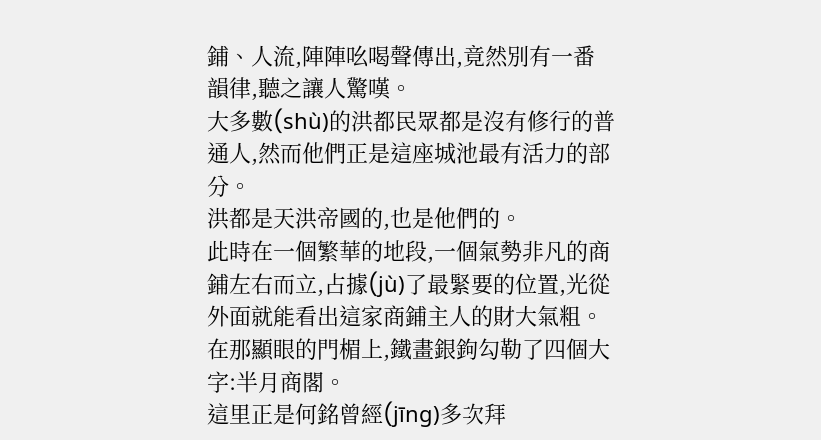鋪、人流,陣陣吆喝聲傳出,竟然別有一番韻律,聽之讓人驚嘆。
大多數(shù)的洪都民眾都是沒有修行的普通人,然而他們正是這座城池最有活力的部分。
洪都是天洪帝國的,也是他們的。
此時在一個繁華的地段,一個氣勢非凡的商鋪左右而立,占據(jù)了最緊要的位置,光從外面就能看出這家商鋪主人的財大氣粗。
在那顯眼的門楣上,鐵畫銀鉤勾勒了四個大字:半月商閣。
這里正是何銘曾經(jīng)多次拜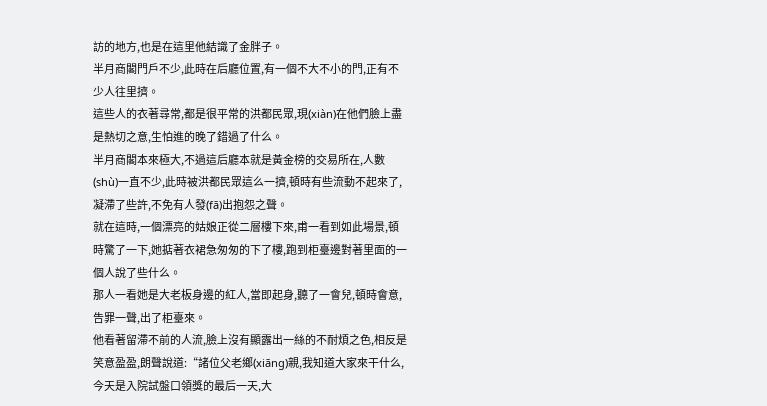訪的地方,也是在這里他結識了金胖子。
半月商閣門戶不少,此時在后廳位置,有一個不大不小的門,正有不少人往里擠。
這些人的衣著尋常,都是很平常的洪都民眾,現(xiàn)在他們臉上盡是熱切之意,生怕進的晚了錯過了什么。
半月商閣本來極大,不過這后廳本就是黃金榜的交易所在,人數(shù)一直不少,此時被洪都民眾這么一擠,頓時有些流動不起來了,凝滯了些許,不免有人發(fā)出抱怨之聲。
就在這時,一個漂亮的姑娘正從二層樓下來,甫一看到如此場景,頓時驚了一下,她掂著衣裙急匆匆的下了樓,跑到柜臺邊對著里面的一個人說了些什么。
那人一看她是大老板身邊的紅人,當即起身,聽了一會兒,頓時會意,告罪一聲,出了柜臺來。
他看著留滯不前的人流,臉上沒有顯露出一絲的不耐煩之色,相反是笑意盈盈,朗聲說道:“諸位父老鄉(xiāng)親,我知道大家來干什么,今天是入院試盤口領獎的最后一天,大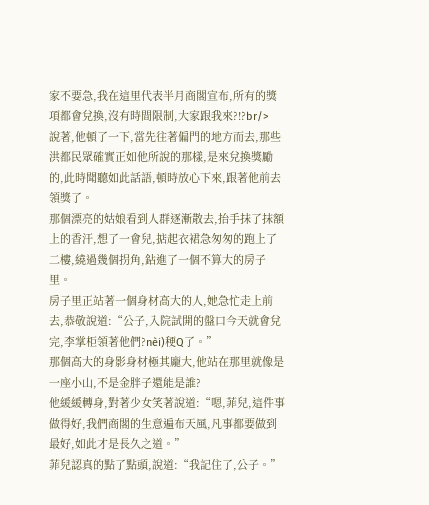家不要急,我在這里代表半月商閣宣布,所有的獎項都會兌換,沒有時間限制,大家跟我來?!?br/>
說著,他頓了一下,當先往著偏門的地方而去,那些洪都民眾確實正如他所說的那樣,是來兌換獎勵的,此時聞聽如此話語,頓時放心下來,跟著他前去領獎了。
那個漂亮的姑娘看到人群逐漸散去,抬手抹了抹額上的香汗,想了一會兒,掂起衣裙急匆匆的跑上了二樓,繞過幾個拐角,鉆進了一個不算大的房子里。
房子里正站著一個身材高大的人,她急忙走上前去,恭敬說道:“公子,入院試開的盤口今天就會兌完,李掌柜領著他們?nèi)稉Q了。”
那個高大的身影身材極其龐大,他站在那里就像是一座小山,不是金胖子還能是誰?
他緩緩轉身,對著少女笑著說道:“嗯,菲兒,這件事做得好,我們商閣的生意遍布天風,凡事都要做到最好,如此才是長久之道。”
菲兒認真的點了點頭,說道:“我記住了,公子。”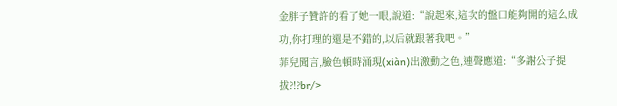金胖子贊許的看了她一眼,說道:“說起來,這次的盤口能夠開的這么成功,你打理的還是不錯的,以后就跟著我吧。”
菲兒聞言,臉色頓時涌現(xiàn)出激動之色,連聲應道:“多謝公子提拔?!?br/>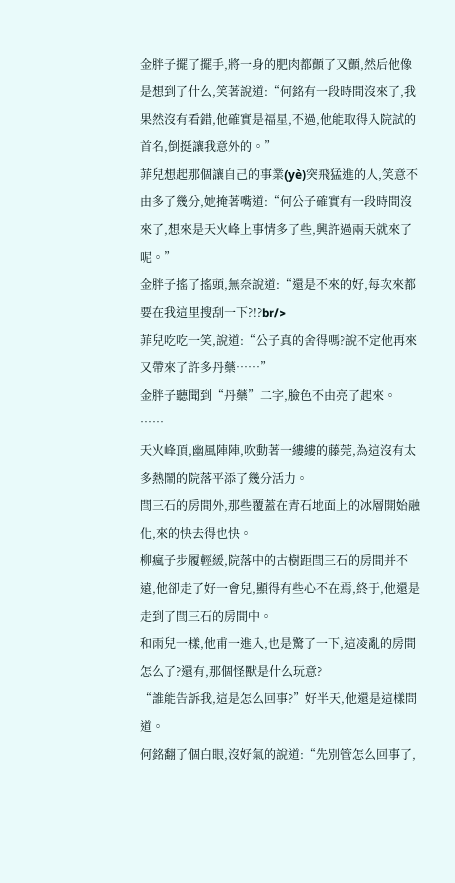金胖子擺了擺手,將一身的肥肉都顫了又顫,然后他像是想到了什么,笑著說道:“何銘有一段時間沒來了,我果然沒有看錯,他確實是福星,不過,他能取得入院試的首名,倒挺讓我意外的。”
菲兒想起那個讓自己的事業(yè)突飛猛進的人,笑意不由多了幾分,她掩著嘴道:“何公子確實有一段時間沒來了,想來是天火峰上事情多了些,興許過兩天就來了呢。”
金胖子搖了搖頭,無奈說道:“還是不來的好,每次來都要在我這里搜刮一下?!?br/>
菲兒吃吃一笑,說道:“公子真的舍得嗎?說不定他再來又帶來了許多丹藥……”
金胖子聽聞到“丹藥”二字,臉色不由亮了起來。
……
天火峰頂,幽風陣陣,吹動著一縷縷的藤莞,為這沒有太多熱鬧的院落平添了幾分活力。
閆三石的房間外,那些覆蓋在青石地面上的冰層開始融化,來的快去得也快。
柳瘋子步履輕緩,院落中的古樹距閆三石的房間并不遠,他卻走了好一會兒,顯得有些心不在焉,終于,他還是走到了閆三石的房間中。
和雨兒一樣,他甫一進入,也是驚了一下,這凌亂的房間怎么了?還有,那個怪獸是什么玩意?
“誰能告訴我,這是怎么回事?”好半天,他還是這樣問道。
何銘翻了個白眼,沒好氣的說道:“先別管怎么回事了,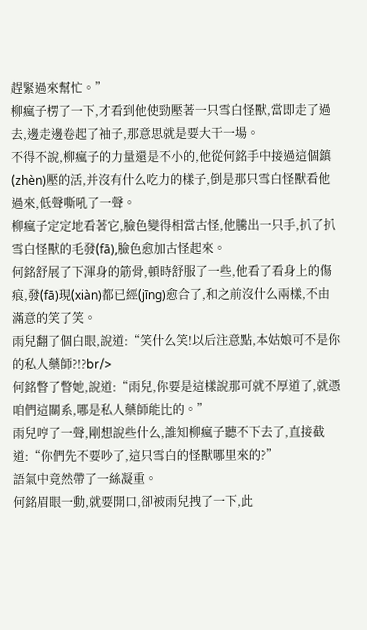趕緊過來幫忙。”
柳瘋子楞了一下,才看到他使勁壓著一只雪白怪獸,當即走了過去,邊走邊卷起了袖子,那意思就是要大干一場。
不得不說,柳瘋子的力量還是不小的,他從何銘手中接過這個鎮(zhèn)壓的活,并沒有什么吃力的樣子,倒是那只雪白怪獸看他過來,低聲嘶吼了一聲。
柳瘋子定定地看著它,臉色變得相當古怪,他騰出一只手,扒了扒雪白怪獸的毛發(fā),臉色愈加古怪起來。
何銘舒展了下渾身的筋骨,頓時舒服了一些,他看了看身上的傷痕,發(fā)現(xiàn)都已經(jīng)愈合了,和之前沒什么兩樣,不由滿意的笑了笑。
雨兒翻了個白眼,說道:“笑什么笑!以后注意點,本姑娘可不是你的私人藥師?!?br/>
何銘瞥了瞥她,說道:“雨兒,你要是這樣說那可就不厚道了,就憑咱們這關系,哪是私人藥師能比的。”
雨兒哼了一聲,剛想說些什么,誰知柳瘋子聽不下去了,直接截道:“你們先不要吵了,這只雪白的怪獸哪里來的?”
語氣中竟然帶了一絲凝重。
何銘眉眼一動,就要開口,卻被雨兒拽了一下,此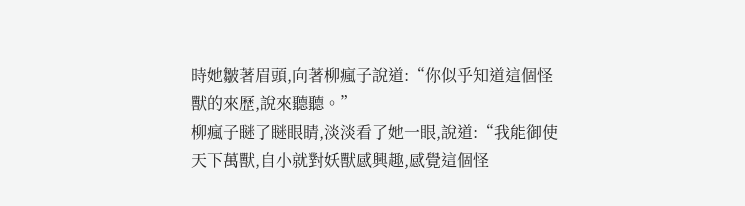時她皺著眉頭,向著柳瘋子說道:“你似乎知道這個怪獸的來歷,說來聽聽。”
柳瘋子瞇了瞇眼睛,淡淡看了她一眼,說道:“我能御使天下萬獸,自小就對妖獸感興趣,感覺這個怪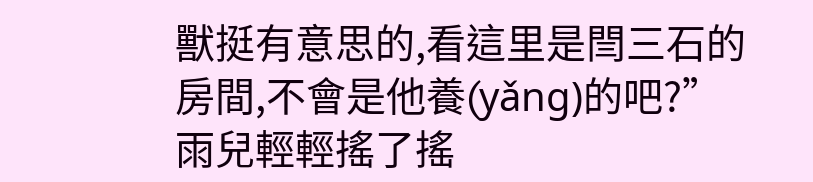獸挺有意思的,看這里是閆三石的房間,不會是他養(yǎng)的吧?”
雨兒輕輕搖了搖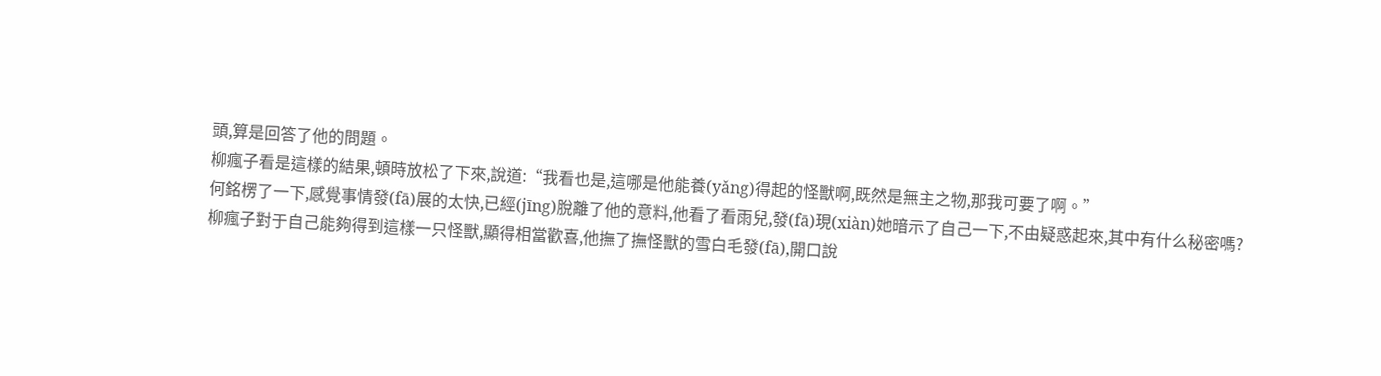頭,算是回答了他的問題。
柳瘋子看是這樣的結果,頓時放松了下來,說道:“我看也是,這哪是他能養(yǎng)得起的怪獸啊,既然是無主之物,那我可要了啊。”
何銘楞了一下,感覺事情發(fā)展的太快,已經(jīng)脫離了他的意料,他看了看雨兒,發(fā)現(xiàn)她暗示了自己一下,不由疑惑起來,其中有什么秘密嗎?
柳瘋子對于自己能夠得到這樣一只怪獸,顯得相當歡喜,他撫了撫怪獸的雪白毛發(fā),開口說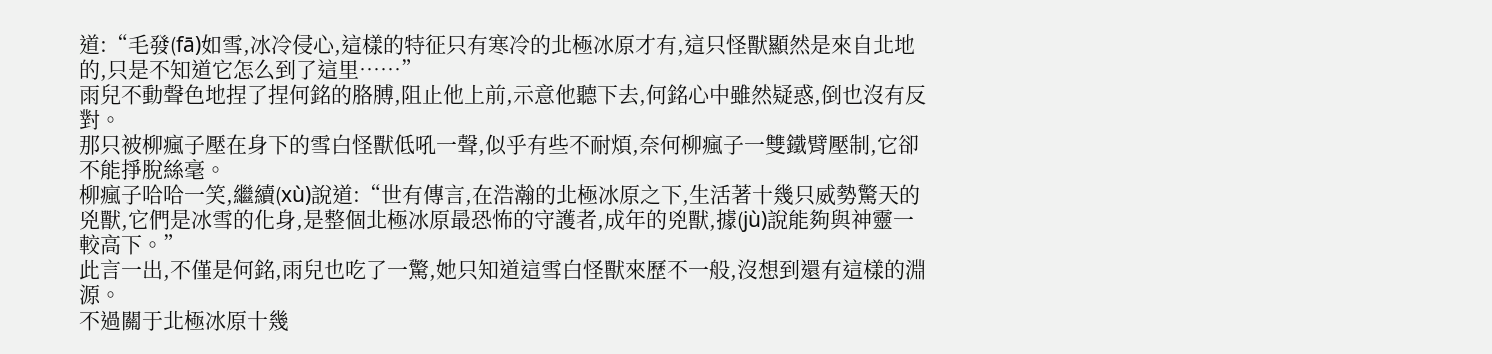道:“毛發(fā)如雪,冰冷侵心,這樣的特征只有寒冷的北極冰原才有,這只怪獸顯然是來自北地的,只是不知道它怎么到了這里……”
雨兒不動聲色地捏了捏何銘的胳膊,阻止他上前,示意他聽下去,何銘心中雖然疑惑,倒也沒有反對。
那只被柳瘋子壓在身下的雪白怪獸低吼一聲,似乎有些不耐煩,奈何柳瘋子一雙鐵臂壓制,它卻不能掙脫絲毫。
柳瘋子哈哈一笑,繼續(xù)說道:“世有傳言,在浩瀚的北極冰原之下,生活著十幾只威勢驚天的兇獸,它們是冰雪的化身,是整個北極冰原最恐怖的守護者,成年的兇獸,據(jù)說能夠與神靈一較高下。”
此言一出,不僅是何銘,雨兒也吃了一驚,她只知道這雪白怪獸來歷不一般,沒想到還有這樣的淵源。
不過關于北極冰原十幾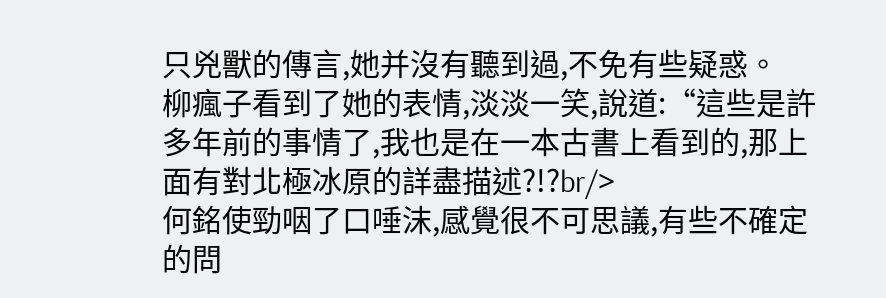只兇獸的傳言,她并沒有聽到過,不免有些疑惑。
柳瘋子看到了她的表情,淡淡一笑,說道:“這些是許多年前的事情了,我也是在一本古書上看到的,那上面有對北極冰原的詳盡描述?!?br/>
何銘使勁咽了口唾沫,感覺很不可思議,有些不確定的問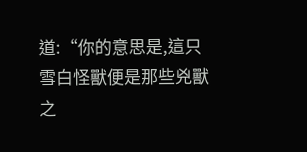道:“你的意思是,這只雪白怪獸便是那些兇獸之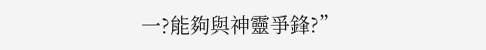一?能夠與神靈爭鋒?”